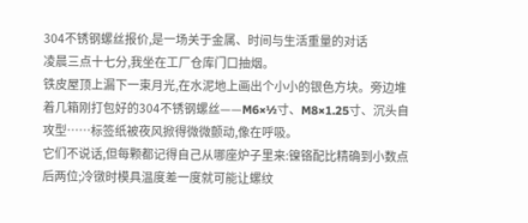304不锈钢螺丝报价,是一场关于金属、时间与生活重量的对话
凌晨三点十七分,我坐在工厂仓库门口抽烟。
铁皮屋顶上漏下一束月光,在水泥地上画出个小小的银色方块。旁边堆着几箱刚打包好的304不锈钢螺丝——M6×½寸、M8×1.25寸、沉头自攻型……标签纸被夜风掀得微微颤动,像在呼吸。
它们不说话,但每颗都记得自己从哪座炉子里来:镍铬配比精确到小数点后两位;冷镦时模具温度差一度就可能让螺纹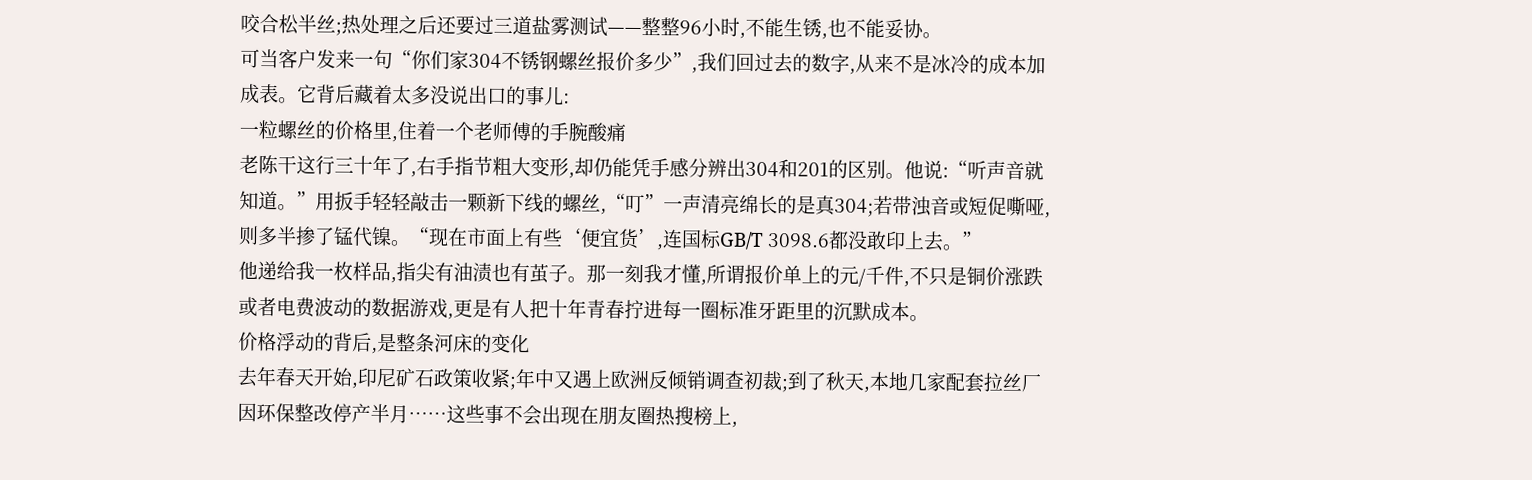咬合松半丝;热处理之后还要过三道盐雾测试——整整96小时,不能生锈,也不能妥协。
可当客户发来一句“你们家304不锈钢螺丝报价多少”,我们回过去的数字,从来不是冰冷的成本加成表。它背后藏着太多没说出口的事儿:
一粒螺丝的价格里,住着一个老师傅的手腕酸痛
老陈干这行三十年了,右手指节粗大变形,却仍能凭手感分辨出304和201的区别。他说:“听声音就知道。”用扳手轻轻敲击一颗新下线的螺丝,“叮”一声清亮绵长的是真304;若带浊音或短促嘶哑,则多半掺了锰代镍。“现在市面上有些‘便宜货’,连国标GB/T 3098.6都没敢印上去。”
他递给我一枚样品,指尖有油渍也有茧子。那一刻我才懂,所谓报价单上的元/千件,不只是铜价涨跌或者电费波动的数据游戏,更是有人把十年青春拧进每一圈标准牙距里的沉默成本。
价格浮动的背后,是整条河床的变化
去年春天开始,印尼矿石政策收紧;年中又遇上欧洲反倾销调查初裁;到了秋天,本地几家配套拉丝厂因环保整改停产半月……这些事不会出现在朋友圈热搜榜上,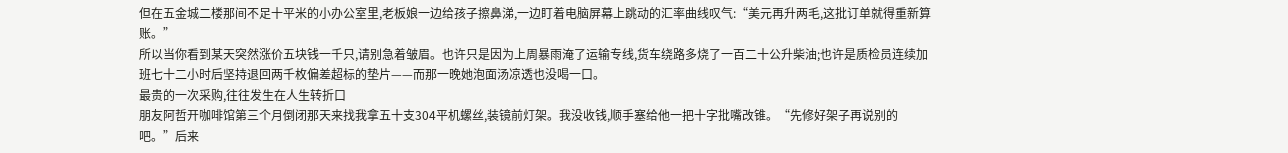但在五金城二楼那间不足十平米的小办公室里,老板娘一边给孩子擦鼻涕,一边盯着电脑屏幕上跳动的汇率曲线叹气:“美元再升两毛,这批订单就得重新算账。”
所以当你看到某天突然涨价五块钱一千只,请别急着皱眉。也许只是因为上周暴雨淹了运输专线,货车绕路多烧了一百二十公升柴油;也许是质检员连续加班七十二小时后坚持退回两千枚偏差超标的垫片——而那一晚她泡面汤凉透也没喝一口。
最贵的一次采购,往往发生在人生转折口
朋友阿哲开咖啡馆第三个月倒闭那天来找我拿五十支304平机螺丝,装镜前灯架。我没收钱,顺手塞给他一把十字批嘴改锥。“先修好架子再说别的吧。”后来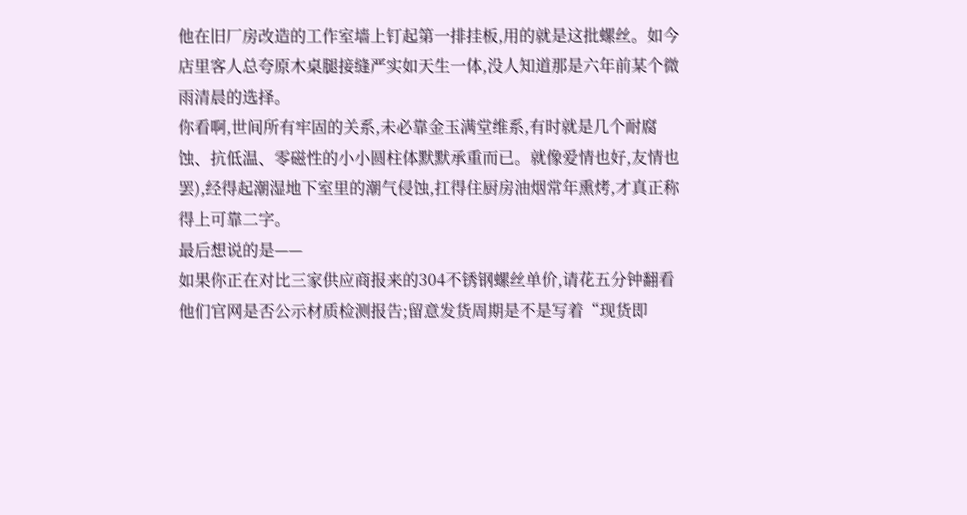他在旧厂房改造的工作室墙上钉起第一排挂板,用的就是这批螺丝。如今店里客人总夸原木桌腿接缝严实如天生一体,没人知道那是六年前某个微雨清晨的选择。
你看啊,世间所有牢固的关系,未必靠金玉满堂维系,有时就是几个耐腐蚀、抗低温、零磁性的小小圆柱体默默承重而已。就像爱情也好,友情也罢),经得起潮湿地下室里的潮气侵蚀,扛得住厨房油烟常年熏烤,才真正称得上可靠二字。
最后想说的是——
如果你正在对比三家供应商报来的304不锈钢螺丝单价,请花五分钟翻看他们官网是否公示材质检测报告;留意发货周期是不是写着“现货即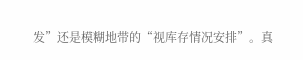发”还是模糊地带的“视库存情况安排”。真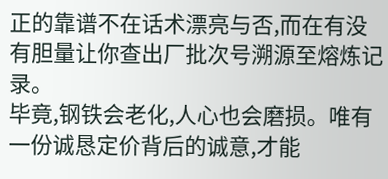正的靠谱不在话术漂亮与否,而在有没有胆量让你查出厂批次号溯源至熔炼记录。
毕竟,钢铁会老化,人心也会磨损。唯有一份诚恳定价背后的诚意,才能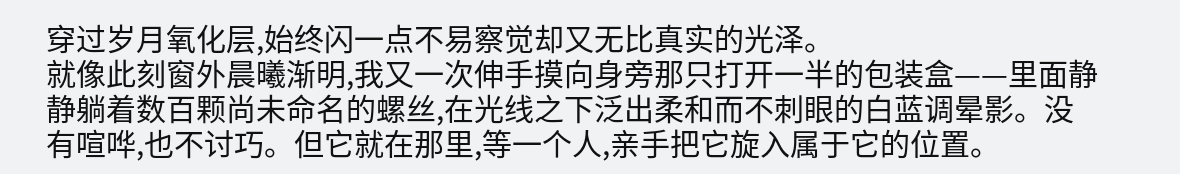穿过岁月氧化层,始终闪一点不易察觉却又无比真实的光泽。
就像此刻窗外晨曦渐明,我又一次伸手摸向身旁那只打开一半的包装盒——里面静静躺着数百颗尚未命名的螺丝,在光线之下泛出柔和而不刺眼的白蓝调晕影。没有喧哗,也不讨巧。但它就在那里,等一个人,亲手把它旋入属于它的位置。